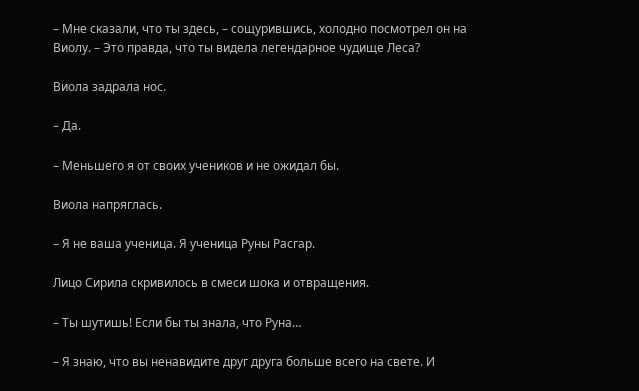– Мне сказали, что ты здесь, – сощурившись, холодно посмотрел он на Виолу. – Это правда, что ты видела легендарное чудище Леса?

Виола задрала нос.

– Да.

– Меньшего я от своих учеников и не ожидал бы.

Виола напряглась.

– Я не ваша ученица. Я ученица Руны Расгар.

Лицо Сирила скривилось в смеси шока и отвращения.

– Ты шутишь! Если бы ты знала, что Руна…

– Я знаю, что вы ненавидите друг друга больше всего на свете. И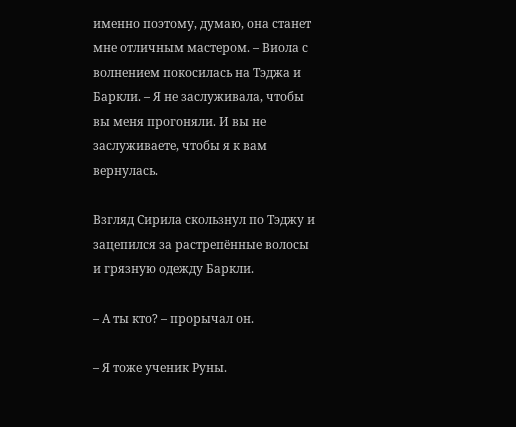именно поэтому, думаю, она станет мне отличным мастером. – Виола с волнением покосилась на Тэджа и Баркли. – Я не заслуживала, чтобы вы меня прогоняли. И вы не заслуживаете, чтобы я к вам вернулась.

Взгляд Сирила скользнул по Тэджу и зацепился за растрепённые волосы и грязную одежду Баркли.

– А ты кто? – прорычал он.

– Я тоже ученик Руны.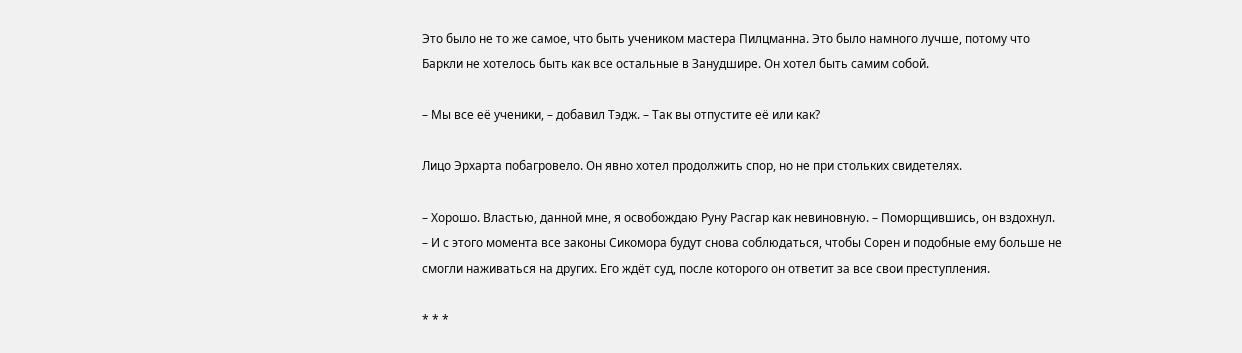Это было не то же самое, что быть учеником мастера Пилцманна. Это было намного лучше, потому что Баркли не хотелось быть как все остальные в Занудшире. Он хотел быть самим собой.

– Мы все её ученики, – добавил Тэдж. – Так вы отпустите её или как?

Лицо Эрхарта побагровело. Он явно хотел продолжить спор, но не при стольких свидетелях.

– Хорошо. Властью, данной мне, я освобождаю Руну Расгар как невиновную. – Поморщившись, он вздохнул. – И с этого момента все законы Сикомора будут снова соблюдаться, чтобы Сорен и подобные ему больше не смогли наживаться на других. Его ждёт суд, после которого он ответит за все свои преступления.

* * *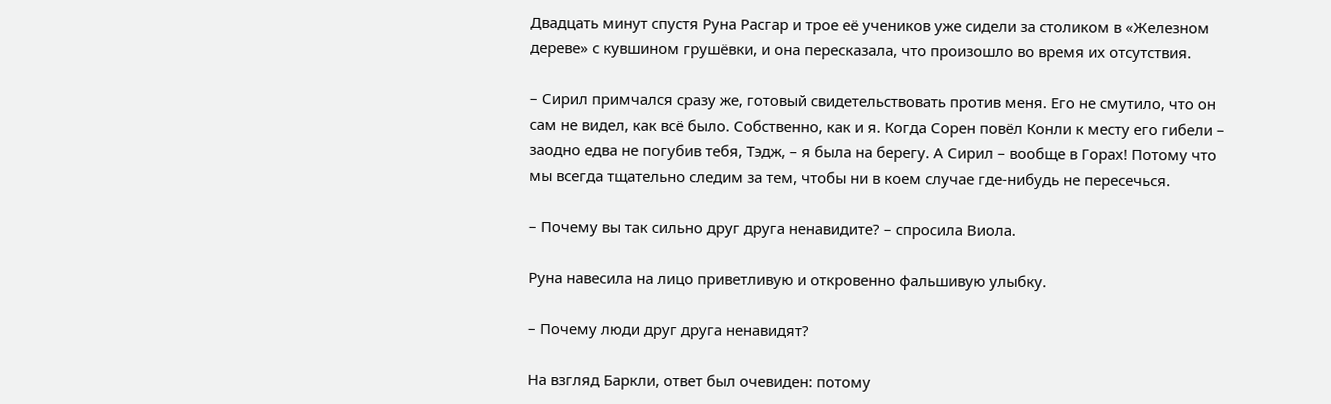Двадцать минут спустя Руна Расгар и трое её учеников уже сидели за столиком в «Железном дереве» с кувшином грушёвки, и она пересказала, что произошло во время их отсутствия.

– Сирил примчался сразу же, готовый свидетельствовать против меня. Его не смутило, что он сам не видел, как всё было. Собственно, как и я. Когда Сорен повёл Конли к месту его гибели – заодно едва не погубив тебя, Тэдж, – я была на берегу. А Сирил – вообще в Горах! Потому что мы всегда тщательно следим за тем, чтобы ни в коем случае где-нибудь не пересечься.

– Почему вы так сильно друг друга ненавидите? – спросила Виола.

Руна навесила на лицо приветливую и откровенно фальшивую улыбку.

– Почему люди друг друга ненавидят?

На взгляд Баркли, ответ был очевиден: потому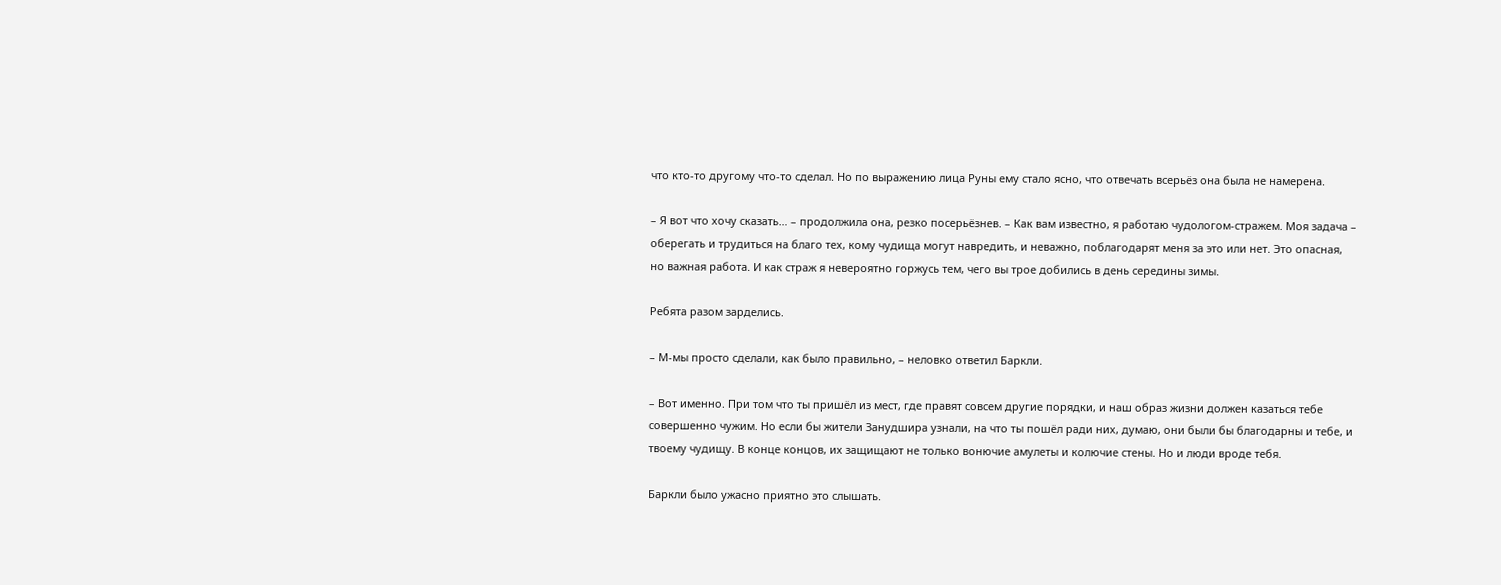что кто-то другому что-то сделал. Но по выражению лица Руны ему стало ясно, что отвечать всерьёз она была не намерена.

– Я вот что хочу сказать… – продолжила она, резко посерьёзнев. – Как вам известно, я работаю чудологом-стражем. Моя задача – оберегать и трудиться на благо тех, кому чудища могут навредить, и неважно, поблагодарят меня за это или нет. Это опасная, но важная работа. И как страж я невероятно горжусь тем, чего вы трое добились в день середины зимы.

Ребята разом зарделись.

– М-мы просто сделали, как было правильно, – неловко ответил Баркли.

– Вот именно. При том что ты пришёл из мест, где правят совсем другие порядки, и наш образ жизни должен казаться тебе совершенно чужим. Но если бы жители Занудшира узнали, на что ты пошёл ради них, думаю, они были бы благодарны и тебе, и твоему чудищу. В конце концов, их защищают не только вонючие амулеты и колючие стены. Но и люди вроде тебя.

Баркли было ужасно приятно это слышать.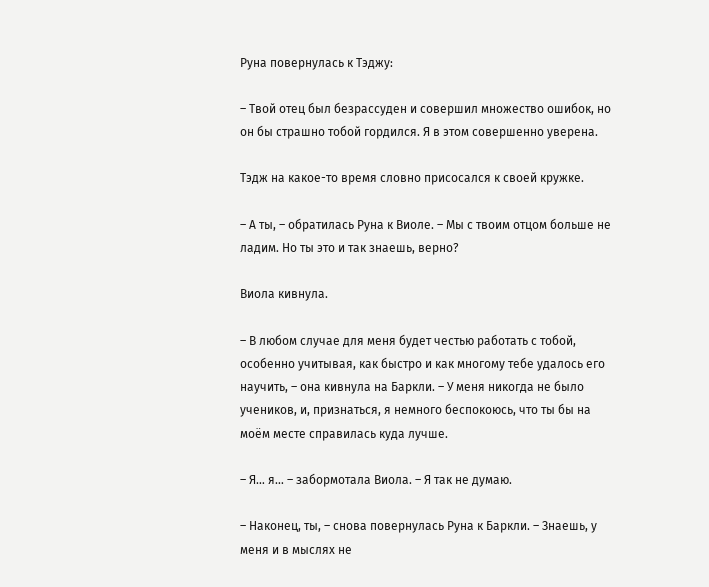Руна повернулась к Тэджу:

– Твой отец был безрассуден и совершил множество ошибок, но он бы страшно тобой гордился. Я в этом совершенно уверена.

Тэдж на какое-то время словно присосался к своей кружке.

– А ты, – обратилась Руна к Виоле. – Мы с твоим отцом больше не ладим. Но ты это и так знаешь, верно?

Виола кивнула.

– В любом случае для меня будет честью работать с тобой, особенно учитывая, как быстро и как многому тебе удалось его научить, – она кивнула на Баркли. – У меня никогда не было учеников, и, признаться, я немного беспокоюсь, что ты бы на моём месте справилась куда лучше.

– Я… я… – забормотала Виола. – Я так не думаю.

– Наконец, ты, – снова повернулась Руна к Баркли. – Знаешь, у меня и в мыслях не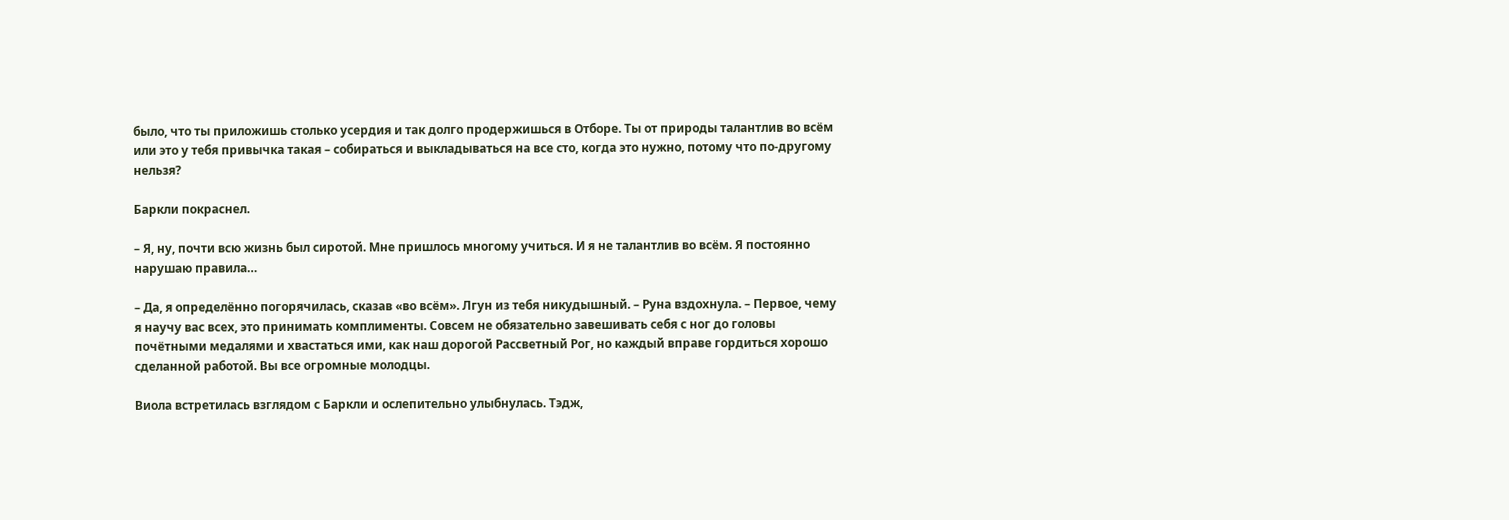было, что ты приложишь столько усердия и так долго продержишься в Отборе. Ты от природы талантлив во всём или это у тебя привычка такая – собираться и выкладываться на все сто, когда это нужно, потому что по-другому нельзя?

Баркли покраснел.

– Я, ну, почти всю жизнь был сиротой. Мне пришлось многому учиться. И я не талантлив во всём. Я постоянно нарушаю правила…

– Да, я определённо погорячилась, сказав «во всём». Лгун из тебя никудышный. – Руна вздохнула. – Первое, чему я научу вас всех, это принимать комплименты. Совсем не обязательно завешивать себя с ног до головы почётными медалями и хвастаться ими, как наш дорогой Рассветный Рог, но каждый вправе гордиться хорошо сделанной работой. Вы все огромные молодцы.

Виола встретилась взглядом с Баркли и ослепительно улыбнулась. Тэдж,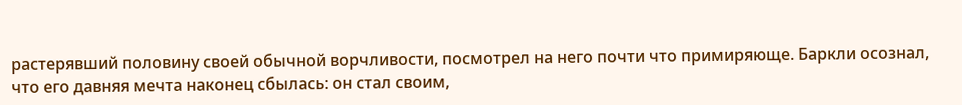растерявший половину своей обычной ворчливости, посмотрел на него почти что примиряюще. Баркли осознал, что его давняя мечта наконец сбылась: он стал своим,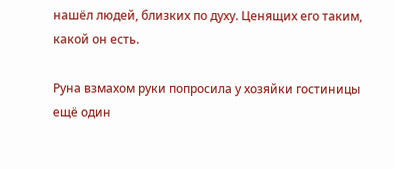нашёл людей, близких по духу. Ценящих его таким, какой он есть.

Руна взмахом руки попросила у хозяйки гостиницы ещё один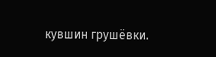кувшин грушёвки.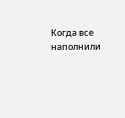Когда все наполнили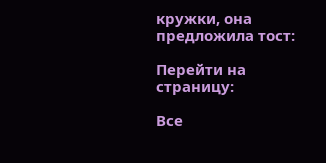кружки, она предложила тост:

Перейти на страницу:

Все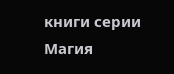книги серии Магия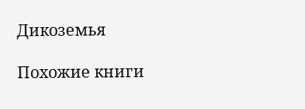Дикоземья

Похожие книги